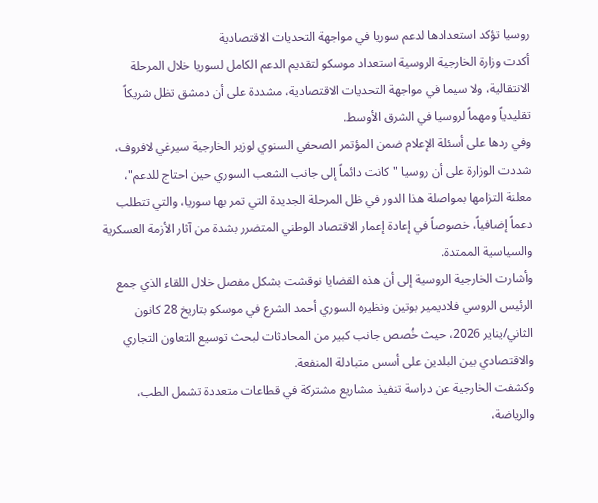روسيا تؤكد استعدادها لدعم سوريا في مواجهة التحديات الاقتصادية
أكدت وزارة الخارجية الروسية استعداد موسكو لتقديم الدعم الكامل لسوريا خلال المرحلة الانتقالية، ولا سيما في مواجهة التحديات الاقتصادية، مشددة على أن دمشق تظل شريكاً تقليدياً ومهماً لروسيا في الشرق الأوسط.
وفي ردها على أسئلة الإعلام ضمن المؤتمر الصحفي السنوي لوزير الخارجية سيرغي لافروف، شددت الوزارة على أن روسيا "كانت دائماً إلى جانب الشعب السوري حين احتاج للدعم"، معلنة التزامها بمواصلة هذا الدور في ظل المرحلة الجديدة التي تمر بها سوريا، والتي تتطلب دعماً إضافياً، خصوصاً في إعادة إعمار الاقتصاد الوطني المتضرر بشدة من آثار الأزمة العسكرية والسياسية الممتدة.
وأشارت الخارجية الروسية إلى أن هذه القضايا نوقشت بشكل مفصل خلال اللقاء الذي جمع الرئيس الروسي فلاديمير بوتين ونظيره السوري أحمد الشرع في موسكو بتاريخ 28 كانون الثاني/يناير 2026، حيث خُصص جانب كبير من المحادثات لبحث توسيع التعاون التجاري والاقتصادي بين البلدين على أسس متبادلة المنفعة.
وكشفت الخارجية عن دراسة تنفيذ مشاريع مشتركة في قطاعات متعددة تشمل الطب، والرياضة،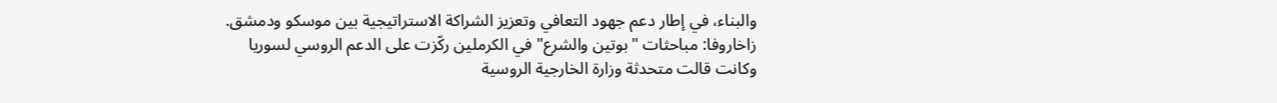والبناء، في إطار دعم جهود التعافي وتعزيز الشراكة الاستراتيجية بين موسكو ودمشق.
زاخاروفا: مباحثات "بوتين والشرع" في الكرملين ركّزت على الدعم الروسي لسوريا
وكانت قالت متحدثة وزارة الخارجية الروسية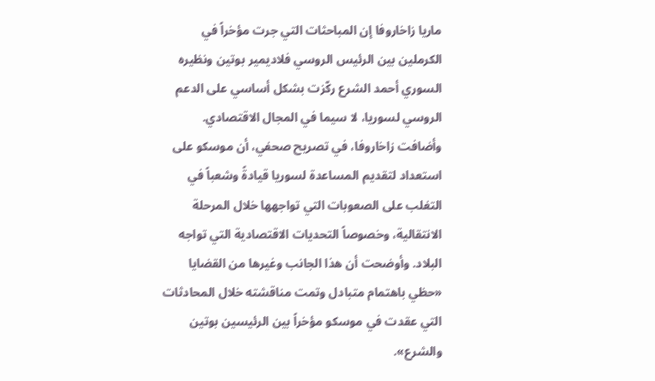ماريا زاخاروفا إن المباحثات التي جرت مؤخراً في الكرملين بين الرئيس الروسي فلاديمير بوتين ونظيره السوري أحمد الشرع ركّزت بشكل أساسي على الدعم الروسي لسوريا، لا سيما في المجال الاقتصادي.
وأضافت زاخاروفا، في تصريح صحفي، أن موسكو على استعداد لتقديم المساعدة لسوريا قيادةً وشعباً في التغلب على الصعوبات التي تواجهها خلال المرحلة الانتقالية، وخصوصاً التحديات الاقتصادية التي تواجه البلاد. وأوضحت أن هذا الجانب وغيرها من القضايا «حظي باهتمام متبادل وتمت مناقشته خلال المحادثات التي عقدت في موسكو مؤخراً بين الرئيسين بوتين والشرع».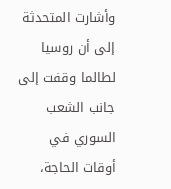وأشارت المتحدثة إلى أن روسيا لطالما وقفت إلى جانب الشعب السوري في أوقات الحاجة،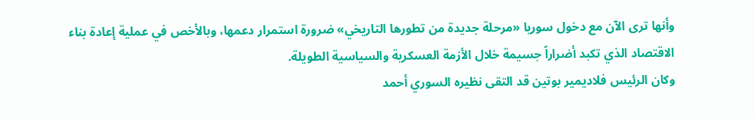وأنها ترى الآن مع دخول سوريا «مرحلة جديدة من تطورها التاريخي» ضرورة استمرار دعمها، وبالأخص في عملية إعادة بناء الاقتصاد الذي تكبد أضراراً جسيمة خلال الأزمة العسكرية والسياسية الطويلة.
وكان الرئيس فلاديمير بوتين قد التقى نظيره السوري أحمد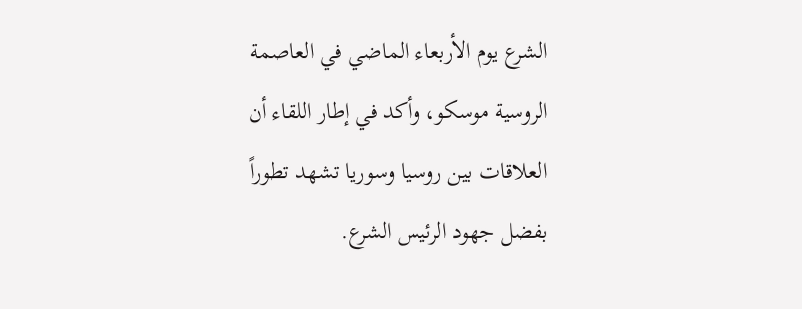الشرع يوم الأربعاء الماضي في العاصمة الروسية موسكو، وأكد في إطار اللقاء أن العلاقات بين روسيا وسوريا تشهد تطوراً بفضل جهود الرئيس الشرع.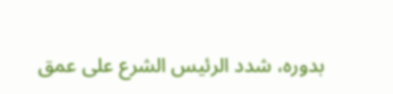بدوره، شدد الرئيس الشرع على عمق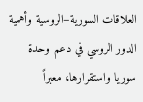العلاقات السورية–الروسية وأهمية الدور الروسي في دعم وحدة سوريا واستقرارها، معبراً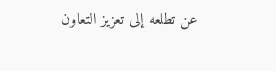عن تطلعه إلى تعزيز التعاون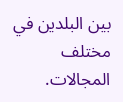بين البلدين في مختلف المجالات.